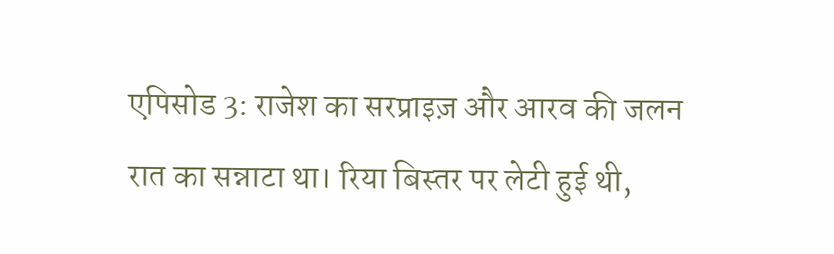एपिसोड 3: राजेश का सरप्राइज़ और आरव की जलन
रात का सन्नाटा था। रिया बिस्तर पर लेटी हुई थी,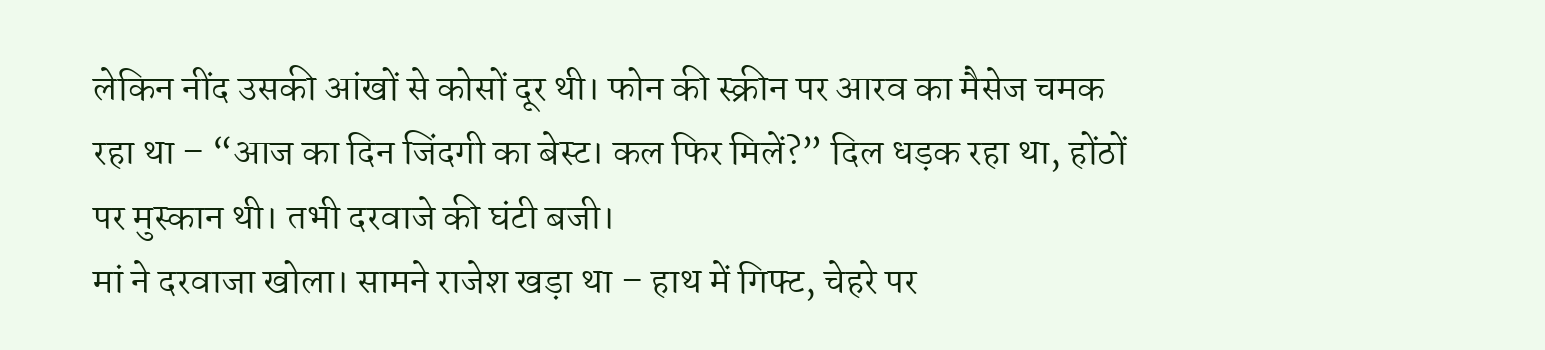लेकिन नींद उसकी आंखों से कोसों दूर थी। फोन की स्क्रीन पर आरव का मैसेज चमक रहा था – “आज का दिन जिंदगी का बेस्ट। कल फिर मिलें?” दिल धड़क रहा था, होंठों पर मुस्कान थी। तभी दरवाजे की घंटी बजी।
मां ने दरवाजा खोला। सामने राजेश खड़ा था – हाथ में गिफ्ट, चेहरे पर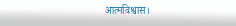आत्मविश्वास।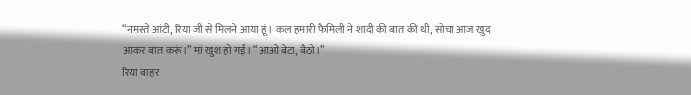“नमस्ते आंटी, रिया जी से मिलने आया हूं। कल हमारी फैमिली ने शादी की बात की थी, सोचा आज खुद आकर बात करूं।” मां खुश हो गईं। “आओ बेटा, बैठो।”
रिया बाहर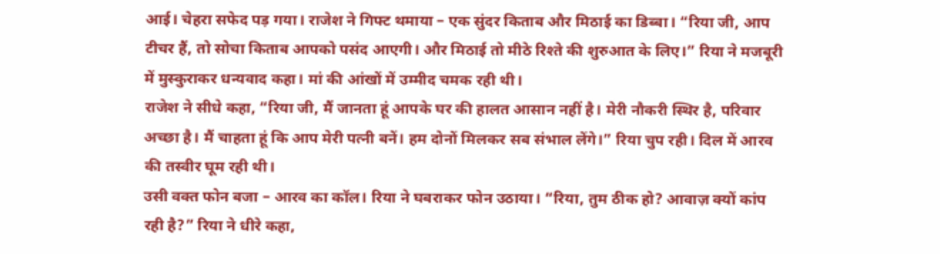आई। चेहरा सफेद पड़ गया। राजेश ने गिफ्ट थमाया – एक सुंदर किताब और मिठाई का डिब्बा। “रिया जी, आप टीचर हैं, तो सोचा किताब आपको पसंद आएगी। और मिठाई तो मीठे रिश्ते की शुरुआत के लिए।” रिया ने मजबूरी में मुस्कुराकर धन्यवाद कहा। मां की आंखों में उम्मीद चमक रही थी।
राजेश ने सीधे कहा, “रिया जी, मैं जानता हूं आपके घर की हालत आसान नहीं है। मेरी नौकरी स्थिर है, परिवार अच्छा है। मैं चाहता हूं कि आप मेरी पत्नी बनें। हम दोनों मिलकर सब संभाल लेंगे।” रिया चुप रही। दिल में आरव की तस्वीर घूम रही थी।
उसी वक्त फोन बजा – आरव का कॉल। रिया ने घबराकर फोन उठाया। “रिया, तुम ठीक हो? आवाज़ क्यों कांप रही है?” रिया ने धीरे कहा,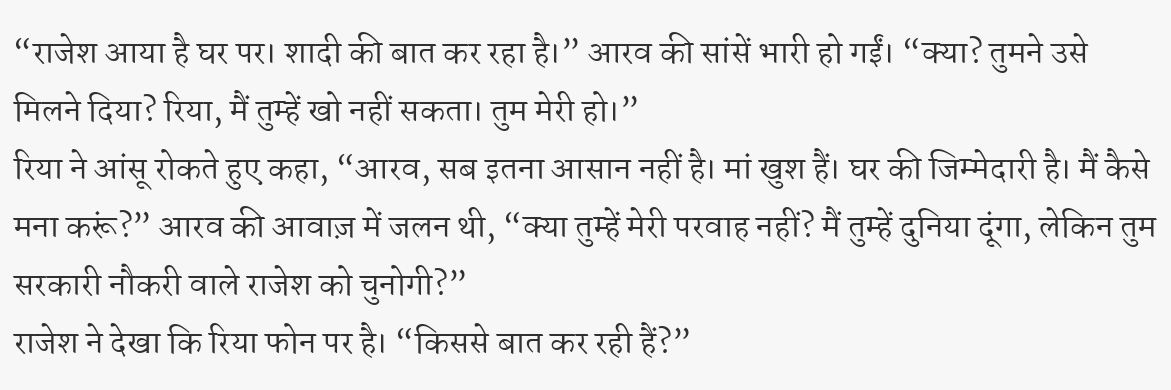“राजेश आया है घर पर। शादी की बात कर रहा है।” आरव की सांसें भारी हो गईं। “क्या? तुमने उसे मिलने दिया? रिया, मैं तुम्हें खो नहीं सकता। तुम मेरी हो।”
रिया ने आंसू रोकते हुए कहा, “आरव, सब इतना आसान नहीं है। मां खुश हैं। घर की जिम्मेदारी है। मैं कैसे मना करूं?” आरव की आवाज़ में जलन थी, “क्या तुम्हें मेरी परवाह नहीं? मैं तुम्हें दुनिया दूंगा, लेकिन तुम सरकारी नौकरी वाले राजेश को चुनोगी?”
राजेश ने देखा कि रिया फोन पर है। “किससे बात कर रही हैं?”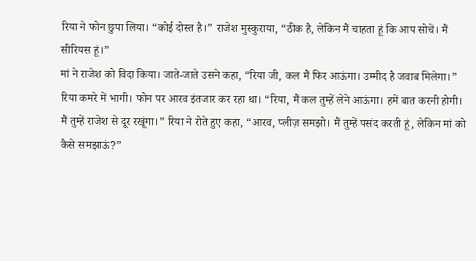रिया ने फोन छुपा लिया। “कोई दोस्त है।” राजेश मुस्कुराया, “ठीक है, लेकिन मैं चाहता हूं कि आप सोचें। मैं सीरियस हूं।”
मां ने राजेश को विदा किया। जाते-जाते उसने कहा, “रिया जी, कल मैं फिर आऊंगा। उम्मीद है जवाब मिलेगा।”
रिया कमरे में भागी। फोन पर आरव इंतजार कर रहा था। “रिया, मैं कल तुम्हें लेने आऊंगा। हमें बात करनी होगी। मैं तुम्हें राजेश से दूर रखूंगा।” रिया ने रोते हुए कहा, “आरव, प्लीज़ समझो। मैं तुम्हें पसंद करती हूं, लेकिन मां को कैसे समझाऊं?”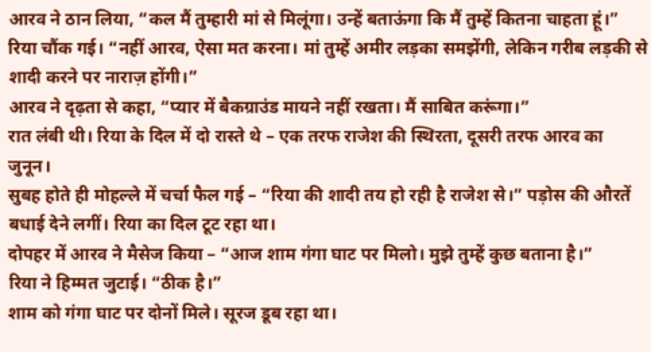आरव ने ठान लिया, “कल मैं तुम्हारी मां से मिलूंगा। उन्हें बताऊंगा कि मैं तुम्हें कितना चाहता हूं।”
रिया चौंक गई। “नहीं आरव, ऐसा मत करना। मां तुम्हें अमीर लड़का समझेंगी, लेकिन गरीब लड़की से शादी करने पर नाराज़ होंगी।”
आरव ने दृढ़ता से कहा, “प्यार में बैकग्राउंड मायने नहीं रखता। मैं साबित करूंगा।”
रात लंबी थी। रिया के दिल में दो रास्ते थे – एक तरफ राजेश की स्थिरता, दूसरी तरफ आरव का जुनून।
सुबह होते ही मोहल्ले में चर्चा फैल गई – “रिया की शादी तय हो रही है राजेश से।” पड़ोस की औरतें बधाई देने लगीं। रिया का दिल टूट रहा था।
दोपहर में आरव ने मैसेज किया – “आज शाम गंगा घाट पर मिलो। मुझे तुम्हें कुछ बताना है।”
रिया ने हिम्मत जुटाई। “ठीक है।”
शाम को गंगा घाट पर दोनों मिले। सूरज डूब रहा था।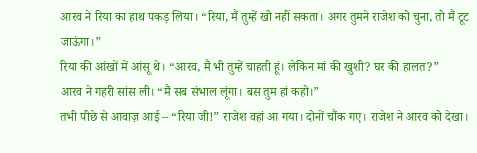आरव ने रिया का हाथ पकड़ लिया। “रिया, मैं तुम्हें खो नहीं सकता। अगर तुमने राजेश को चुना, तो मैं टूट जाऊंगा।”
रिया की आंखों में आंसू थे। “आरव, मैं भी तुम्हें चाहती हूं। लेकिन मां की खुशी? घर की हालत?”
आरव ने गहरी सांस ली। “मैं सब संभाल लूंगा। बस तुम हां कहो।”
तभी पीछे से आवाज़ आई – “रिया जी!” राजेश वहां आ गया। दोनों चौंक गए। राजेश ने आरव को देखा।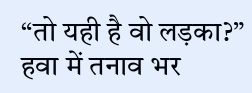“तो यही है वो लड़का?”
हवा में तनाव भर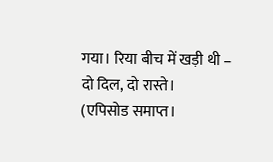गया। रिया बीच में खड़ी थी – दो दिल, दो रास्ते।
(एपिसोड समाप्त।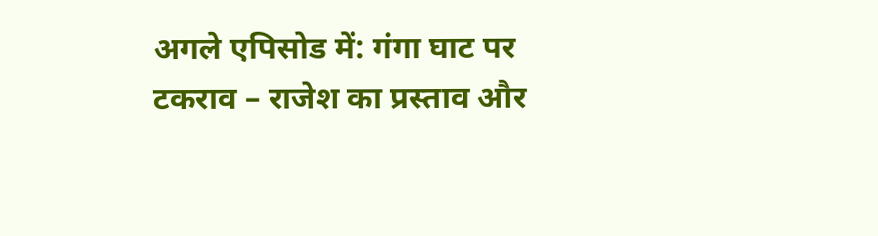अगले एपिसोड में: गंगा घाट पर टकराव – राजेश का प्रस्ताव और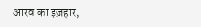आरव का इज़हार,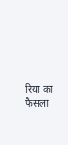रिया का फैसला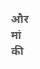और मां की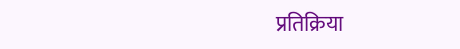प्रतिक्रिया